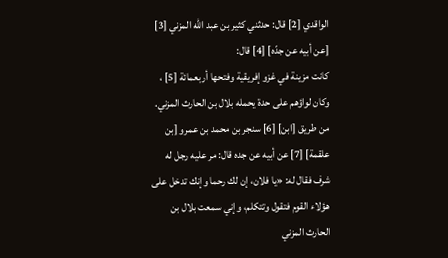الواقدي [2] قال: حدثني كثير بن عبد الله المزني [3] [عن أبيه عن جدّه] [4] قال:
كانت مزينة في غزو إفريقية وفتحها أربعمائة [5] ، وكان لواؤهم على حدة يحمله بلال بن الحارث المزني.
من طريق [ابن] [6] سنجر بن محمد بن عمرو [بن علقمة] [7] عن أبيه عن جده قال: مر عليه رجل له شرف فقال له: «يا فلان، إن لك رحما وإنك تدخل على هؤلاء القوم فتقول وتتكلم، وإني سمعت بلال بن الحارث المزني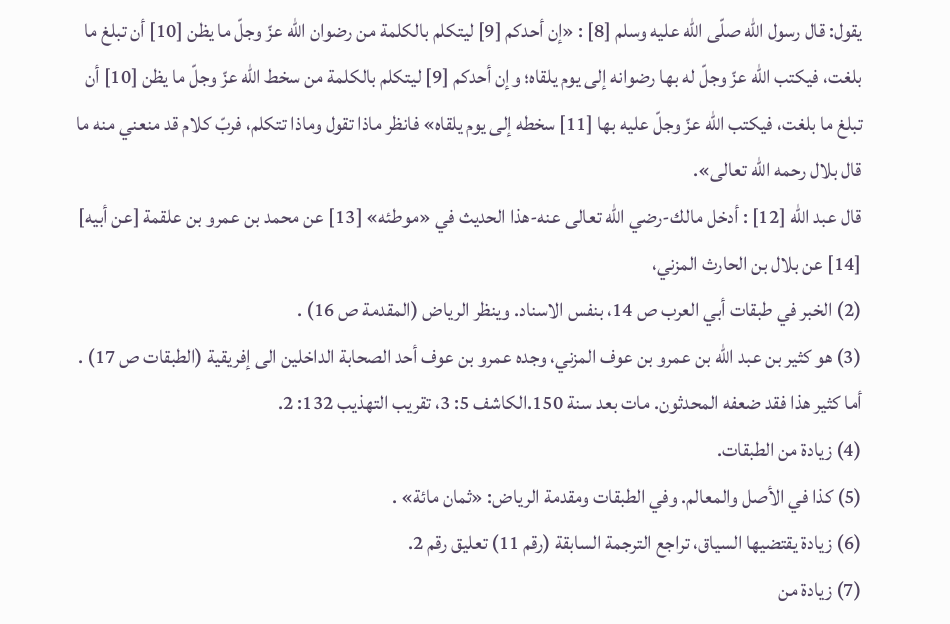يقول: قال رسول الله صلّى الله عليه وسلم [8] : «إن أحدكم [9] ليتكلم بالكلمة من رضوان الله عزّ وجلّ ما يظن [10] أن تبلغ ما بلغت، فيكتب الله عزّ وجلّ له بها رضوانه إلى يوم يلقاه؛ وإن أحدكم [9] ليتكلم بالكلمة من سخط الله عزّ وجلّ ما يظن [10] أن تبلغ ما بلغت، فيكتب الله عزّ وجلّ عليه بها [11] سخطه إلى يوم يلقاه» فانظر ماذا تقول وماذا تتكلم، فربّ كلام قد منعني منه ما قال بلال رحمه الله تعالى».
قال عبد الله [12] : أدخل مالك-رضي الله تعالى عنه-هذا الحديث في «موطئه» [13] عن محمد بن عمرو بن علقمة [عن أبيه] [14] عن بلال بن الحارث المزني،
(2) الخبر في طبقات أبي العرب ص 14، بنفس الاسناد. وينظر الرياض (المقدمة ص 16) .
(3) هو كثير بن عبد الله بن عمرو بن عوف المزني، وجده عمرو بن عوف أحد الصحابة الداخلين الى إفريقية (الطبقات ص 17) . أما كثير هذا فقد ضعفه المحدثون. مات بعد سنة 150.الكاشف 5: 3، تقريب التهذيب 132: 2.
(4) زيادة من الطبقات.
(5) كذا في الأصل والمعالم. وفي الطبقات ومقدمة الرياض: «ثمان مائة» .
(6) زيادة يقتضيها السياق، تراجع الترجمة السابقة (رقم 11) تعليق رقم 2.
(7) زيادة من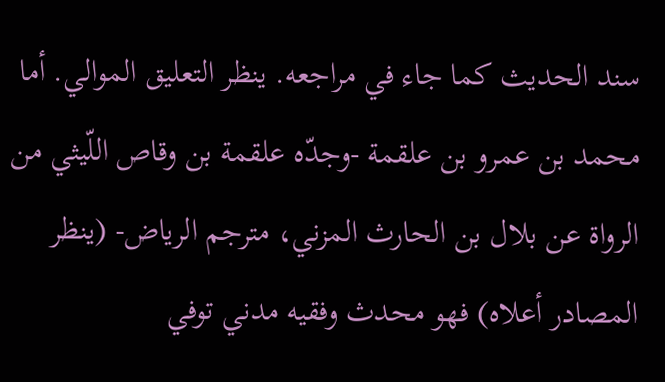سند الحديث كما جاء في مراجعه. ينظر التعليق الموالي. أما محمد بن عمرو بن علقمة -وجدّه علقمة بن وقاص اللّيثي من الرواة عن بلال بن الحارث المزني، مترجم الرياض- (ينظر المصادر أعلاه) فهو محدث وفقيه مدني توفي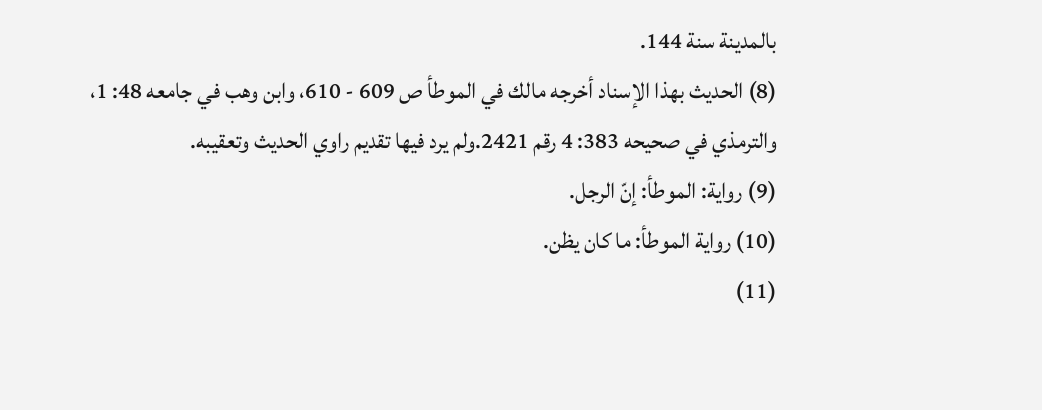بالمدينة سنة 144.
(8) الحديث بهذا الإسناد أخرجه مالك في الموطأ ص 609 - 610، وابن وهب في جامعه 48: 1، والترمذي في صحيحه 383: 4 رقم 2421.ولم يرد فيها تقديم راوي الحديث وتعقيبه.
(9) رواية: الموطأ: إنّ الرجل.
(10) رواية الموطأ: ما كان يظن.
(11)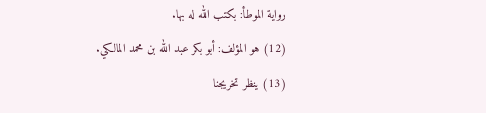رواية الموطأ: بكتب الله له بها.
(12) هو المؤلف: أبو بكر عبد الله بن محمد المالكي.
(13) ينظر تخريجنا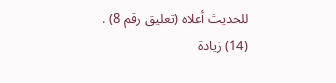للحديث أعلاه (تعليق رقم 8) .
(14) زيادة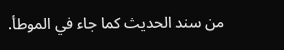من سند الحديث كما جاء في الموطأ.